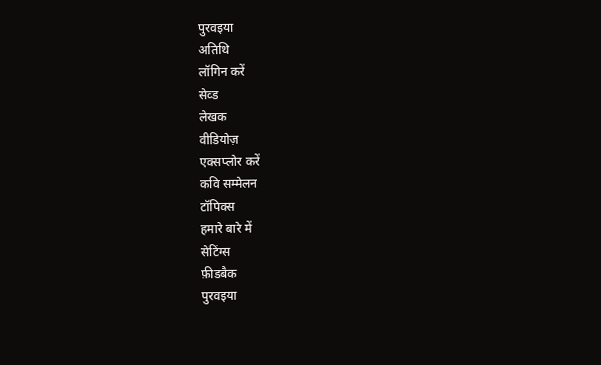पुरवइया
अतिथि
लॉगिन करें
सेव्ड
लेखक
वीडियोज़
एक्सप्लोर करें
कवि सम्मेलन
टॉपिक्स
हमारे बारे में
सेटिंग्स
फ़ीडबैक
पुरवइया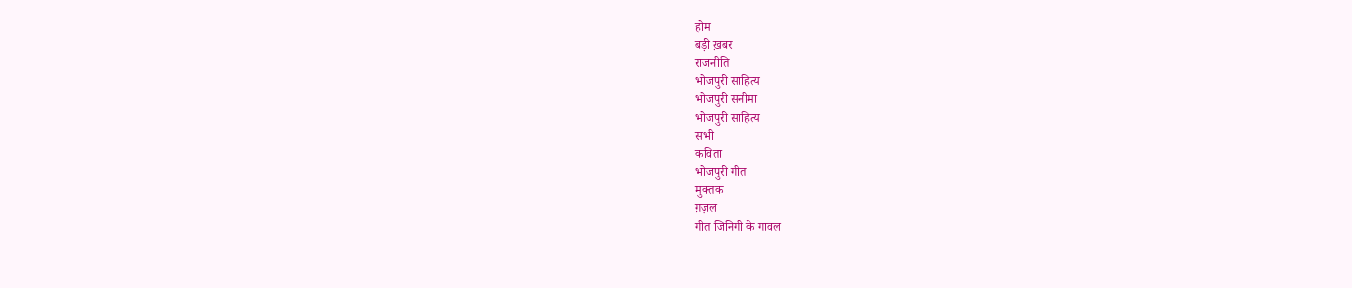होम
बड़ी ख़बर
राजनीति
भोजपुरी साहित्य
भोजपुरी सनीमा
भोजपुरी साहित्य
सभी
कविता
भोजपुरी गीत
मुक्तक
ग़ज़ल
गीत जिनिगी के गावल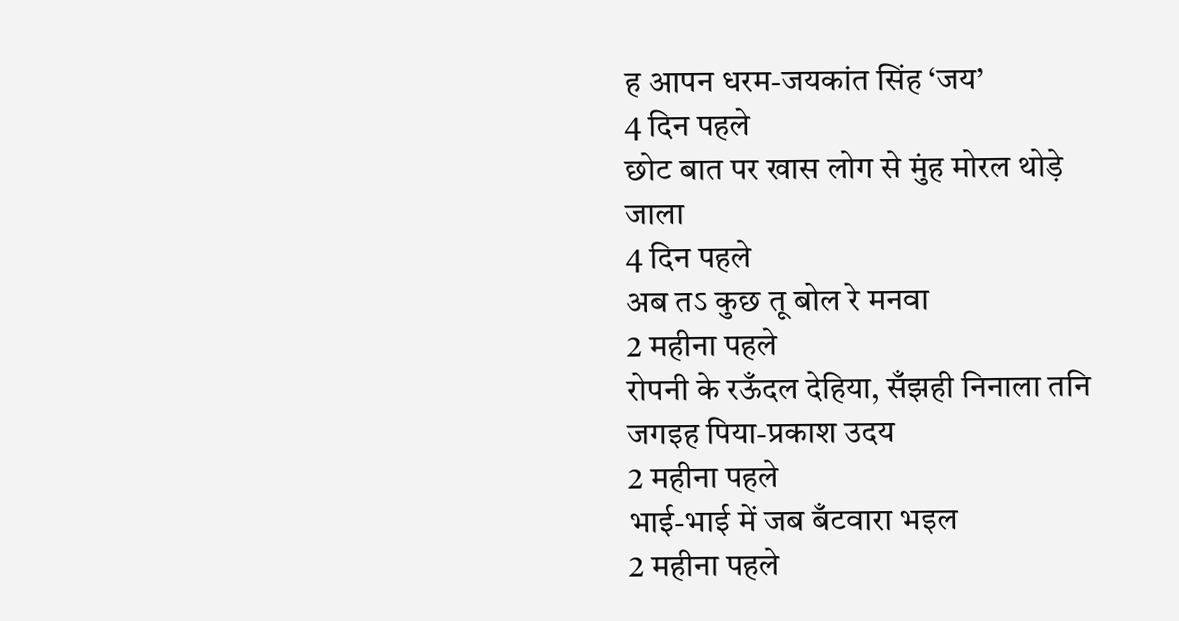ह आपन धरम-जयकांत सिंह ‘जय’
4 दिन पहले
छोट बात पर खास लोग से मुंह मोरल थोड़े जाला
4 दिन पहले
अब तऽ कुछ तू बोल रे मनवा
2 महीना पहले
रोपनी के रऊँदल देहिया, सँझही निनाला तनि जगइह पिया-प्रकाश उदय
2 महीना पहले
भाई-भाई में जब बँटवारा भइल
2 महीना पहले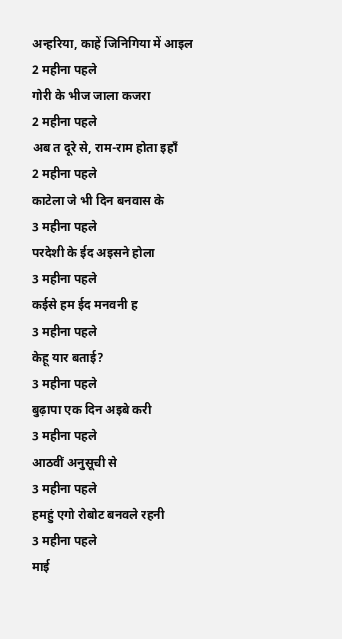अन्हरिया, काहें जिनिगिया में आइल
2 महीना पहले
गोरी के भीज जाला कजरा
2 महीना पहले
अब त दूरे से, राम-राम होता इहाँ
2 महीना पहले
काटेला जे भी दिन बनवास के
3 महीना पहले
परदेशी के ईद अइसने होला
3 महीना पहले
कईसे हम ईद मनवनी ह
3 महीना पहले
केहू यार बताई?
3 महीना पहले
बुढ़ापा एक दिन अइबे करी
3 महीना पहले
आठवीं अनुसूची से
3 महीना पहले
हमहुं एगो रोबोट बनवले रहनी
3 महीना पहले
माई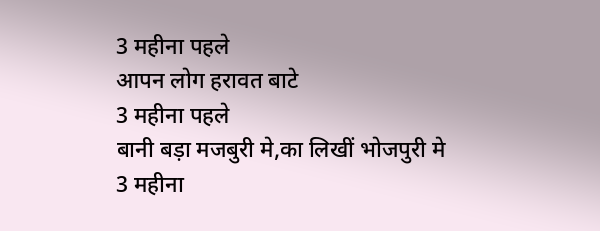3 महीना पहले
आपन लोग हरावत बाटे
3 महीना पहले
बानी बड़ा मजबुरी मे,का लिखीं भोजपुरी मे
3 महीना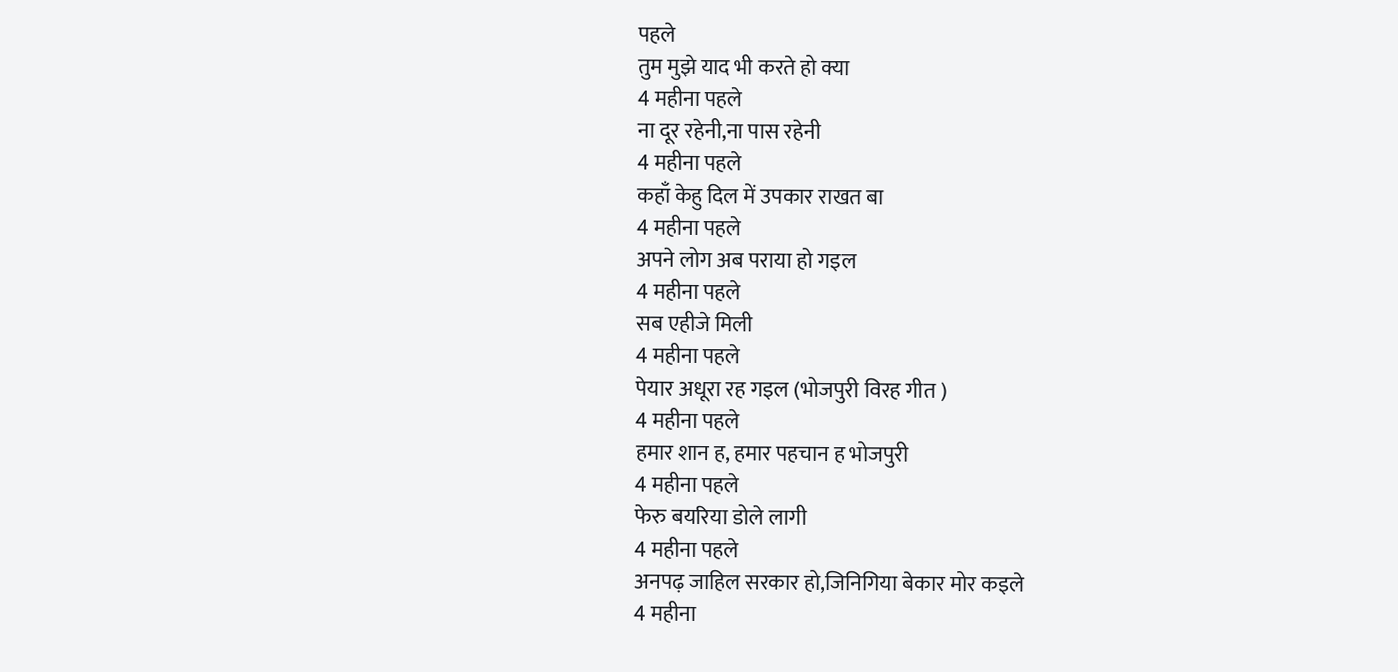पहले
तुम मुझे याद भी करते हो क्या
4 महीना पहले
ना दूर रहेनी,ना पास रहेनी
4 महीना पहले
कहाँ केहु दिल में उपकार राखत बा
4 महीना पहले
अपने लोग अब पराया हो गइल
4 महीना पहले
सब एहीजे मिली
4 महीना पहले
पेयार अधूरा रह गइल (भोजपुरी विरह गीत )
4 महीना पहले
हमार शान ह, हमार पहचान ह भोजपुरी
4 महीना पहले
फेरु बयरिया डोले लागी
4 महीना पहले
अनपढ़ जाहिल सरकार हो,जिनिगिया बेकार मोर कइले
4 महीना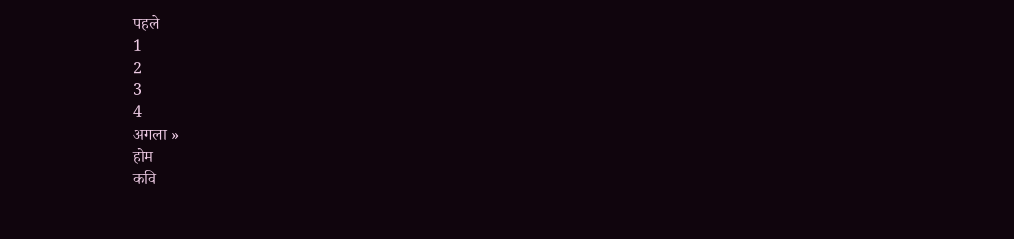पहले
1
2
3
4
अगला »
होम
कवि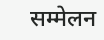सम्मेलन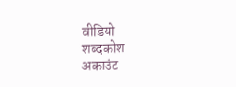वीडियो
शब्दकोश
अकाउंट